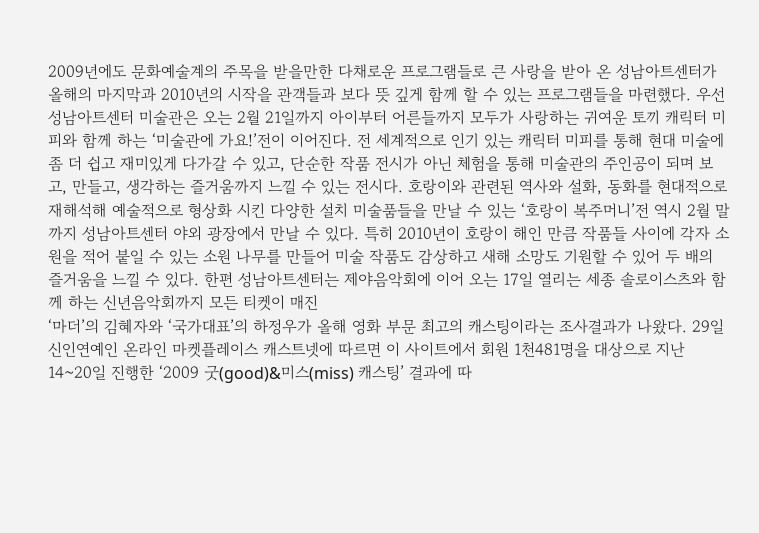2009년에도 문화예술계의 주목을 받을만한 다채로운 프로그램들로 큰 사랑을 받아 온 성남아트센터가 올해의 마지막과 2010년의 시작을 관객들과 보다 뜻 깊게 함께 할 수 있는 프로그램들을 마련했다. 우선 성남아트센터 미술관은 오는 2월 21일까지 아이부터 어른들까지 모두가 사랑하는 귀여운 토끼 캐릭터 미피와 함께 하는 ‘미술관에 가요!’전이 이어진다. 전 세계적으로 인기 있는 캐릭터 미피를 통해 현대 미술에 좀 더 쉽고 재미있게 다가갈 수 있고, 단순한 작품 전시가 아닌 체험을 통해 미술관의 주인공이 되며 보고, 만들고, 생각하는 즐거움까지 느낄 수 있는 전시다. 호랑이와 관련된 역사와 설화, 동화를 현대적으로 재해석해 예술적으로 형상화 시킨 다양한 설치 미술품들을 만날 수 있는 ‘호랑이 복주머니’전 역시 2월 말까지 성남아트센터 야외 광장에서 만날 수 있다. 특히 2010년이 호랑이 해인 만큼 작품들 사이에 각자 소원을 적어 붙일 수 있는 소원 나무를 만들어 미술 작품도 감상하고 새해 소망도 기원할 수 있어 두 배의 즐거움을 느낄 수 있다. 한편 성남아트센터는 제야음악회에 이어 오는 17일 열리는 세종 솔로이스츠와 함께 하는 신년음악회까지 모든 티켓이 매진
‘마더’의 김혜자와 ‘국가대표’의 하정우가 올해 영화 부문 최고의 캐스팅이라는 조사결과가 나왔다. 29일 신인연예인 온라인 마켓플레이스 캐스트넷에 따르면 이 사이트에서 회원 1천481명을 대상으로 지난 14~20일 진행한 ‘2009 굿(good)&미스(miss) 캐스팅’ 결과에 따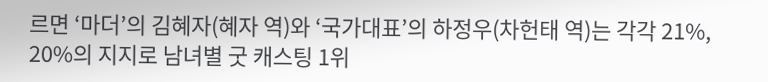르면 ‘마더’의 김혜자(혜자 역)와 ‘국가대표’의 하정우(차헌태 역)는 각각 21%, 20%의 지지로 남녀별 굿 캐스팅 1위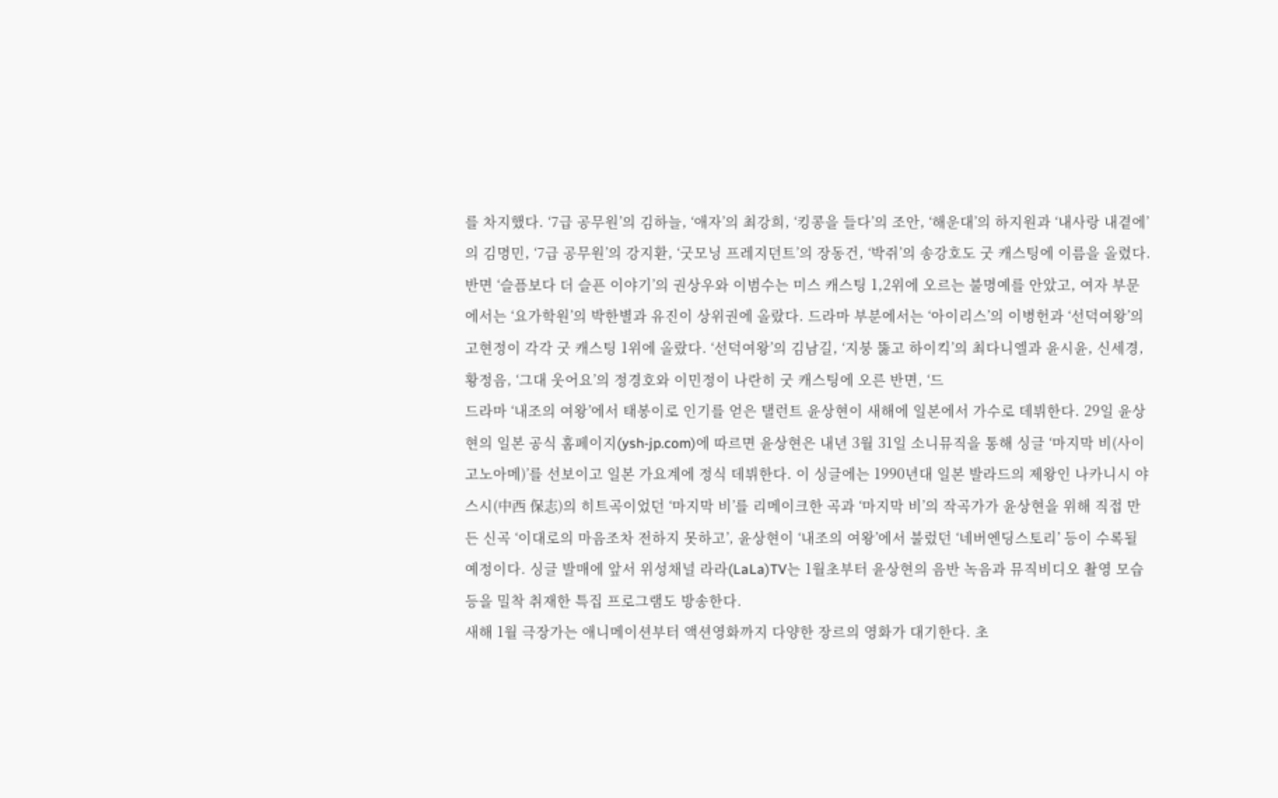를 차지했다. ‘7급 공무원’의 김하늘, ‘애자’의 최강희, ‘킹콩을 들다’의 조안, ‘해운대’의 하지원과 ‘내사랑 내곁에’의 김명민, ‘7급 공무원’의 강지환, ‘굿모닝 프레지던트’의 장동건, ‘박쥐’의 송강호도 굿 캐스팅에 이름을 올렸다. 반면 ‘슬픔보다 더 슬픈 이야기’의 권상우와 이범수는 미스 캐스팅 1,2위에 오르는 불명예를 안았고, 여자 부문에서는 ‘요가학원’의 박한별과 유진이 상위권에 올랐다. 드라마 부분에서는 ‘아이리스’의 이병헌과 ‘선덕여왕’의 고현정이 각각 굿 캐스팅 1위에 올랐다. ‘선덕여왕’의 김남길, ‘지붕 뚫고 하이킥’의 최다니엘과 윤시윤, 신세경, 황정음, ‘그대 웃어요’의 정경호와 이민정이 나란히 굿 캐스팅에 오른 반면, ‘드
드라마 ‘내조의 여왕’에서 태봉이로 인기를 얻은 탤런트 윤상현이 새해에 일본에서 가수로 데뷔한다. 29일 윤상현의 일본 공식 홈페이지(ysh-jp.com)에 따르면 윤상현은 내년 3월 31일 소니뮤직을 통해 싱글 ‘마지막 비(사이고노아메)’를 선보이고 일본 가요계에 정식 데뷔한다. 이 싱글에는 1990년대 일본 발라드의 제왕인 나카니시 야스시(中西 保志)의 히트곡이었던 ‘마지막 비’를 리메이크한 곡과 ‘마지막 비’의 작곡가가 윤상현을 위해 직접 만든 신곡 ‘이대로의 마음조차 전하지 못하고’, 윤상현이 ‘내조의 여왕’에서 불렀던 ‘네버엔딩스토리’ 등이 수록될 예정이다. 싱글 발매에 앞서 위성채널 라라(LaLa)TV는 1월초부터 윤상현의 음반 녹음과 뮤직비디오 촬영 모습 등을 밀착 취재한 특집 프로그램도 방송한다.
새해 1월 극장가는 애니메이션부터 액션영화까지 다양한 장르의 영화가 대기한다. 초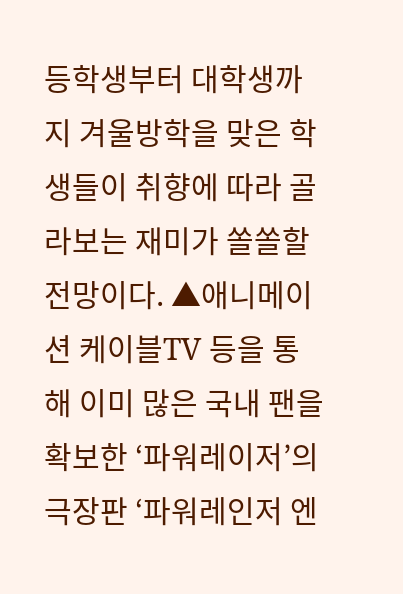등학생부터 대학생까지 겨울방학을 맞은 학생들이 취향에 따라 골라보는 재미가 쏠쏠할 전망이다. ▲애니메이션 케이블TV 등을 통해 이미 많은 국내 팬을 확보한 ‘파워레이저’의 극장판 ‘파워레인저 엔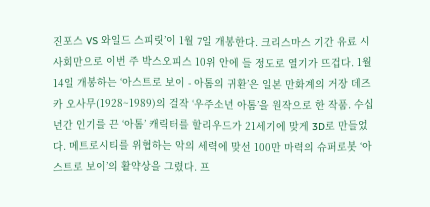진포스 VS 와일드 스피릿’이 1월 7일 개봉한다. 크리스마스 기간 유료 시사회만으로 이번 주 박스오피스 10위 안에 들 정도로 열기가 뜨겁다. 1월 14일 개봉하는 ‘아스트로 보이 - 아톰의 귀환’은 일본 만화계의 거장 데즈카 오사무(1928~1989)의 걸작 ‘우주소년 아톰’을 원작으로 한 작품. 수십 년간 인기를 끈 ‘아톰’ 캐릭터를 할리우드가 21세기에 맞게 3D로 만들었다. 메트로시티를 위협하는 악의 세력에 맞선 100만 마력의 슈퍼로봇 ‘아스트로 보이’의 활약상을 그렸다. 프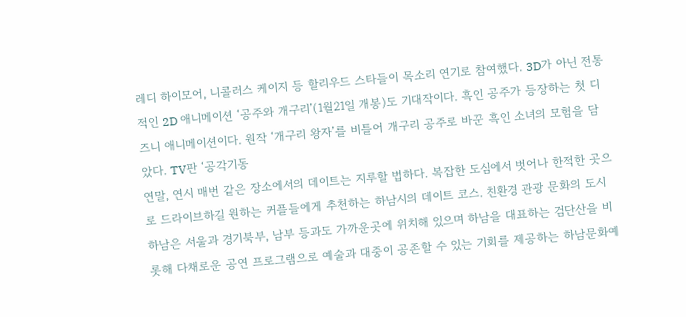레디 하이모어, 니콜러스 케이지 등 할리우드 스타들이 목소리 연기로 참여했다. 3D가 아닌 전통적인 2D 애니메이션 ‘공주와 개구리’(1월21일 개봉)도 기대작이다. 흑인 공주가 등장하는 첫 디즈니 애니메이션이다. 원작 ‘개구리 왕자’를 비틀어 개구리 공주로 바꾼 흑인 소녀의 모험을 담았다. TV판 ‘공각기동
연말, 연시 매번 같은 장소에서의 데이트는 지루할 법하다. 복잡한 도심에서 벗어나 한적한 곳으로 드라이브하길 원하는 커플들에게 추천하는 하남시의 데이트 코스. 친환경 관광 문화의 도시 하남은 서울과 경기북부, 남부 등과도 가까운곳에 위치해 있으며 하남을 대표하는 검단산을 비롯해 다채로운 공연 프로그램으로 예술과 대중이 공존할 수 있는 기회를 제공하는 하남문화예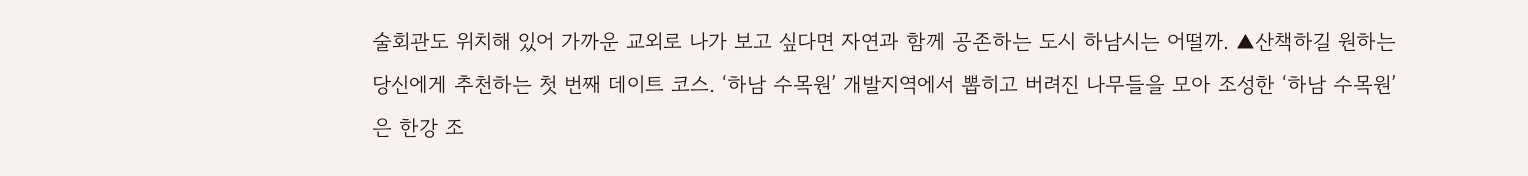술회관도 위치해 있어 가까운 교외로 나가 보고 싶다면 자연과 함께 공존하는 도시 하남시는 어떨까. ▲산책하길 원하는 당신에게 추천하는 첫 번째 데이트 코스. ‘하남 수목원’ 개발지역에서 뽑히고 버려진 나무들을 모아 조성한 ‘하남 수목원’은 한강 조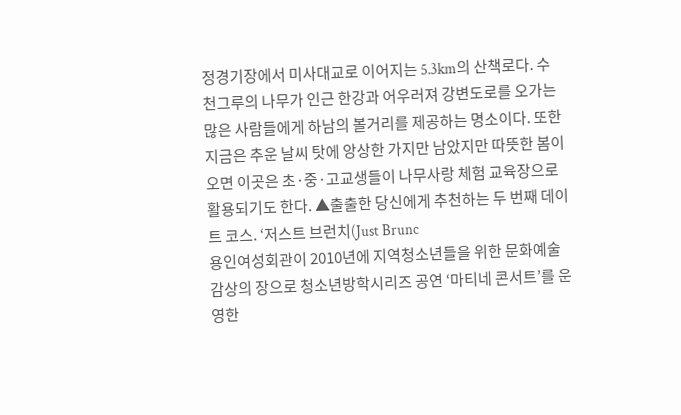정경기장에서 미사대교로 이어지는 5.3km의 산책로다. 수천그루의 나무가 인근 한강과 어우러져 강변도로를 오가는 많은 사람들에게 하남의 볼거리를 제공하는 명소이다. 또한 지금은 추운 날씨 탓에 앙상한 가지만 남았지만 따뜻한 봄이 오면 이곳은 초·중·고교생들이 나무사랑 체험 교육장으로 활용되기도 한다. ▲출출한 당신에게 추천하는 두 번째 데이트 코스. ‘저스트 브런치(Just Brunc
용인여성회관이 2010년에 지역청소년들을 위한 문화예술 감상의 장으로 청소년방학시리즈 공연 ‘마티네 콘서트’를 운영한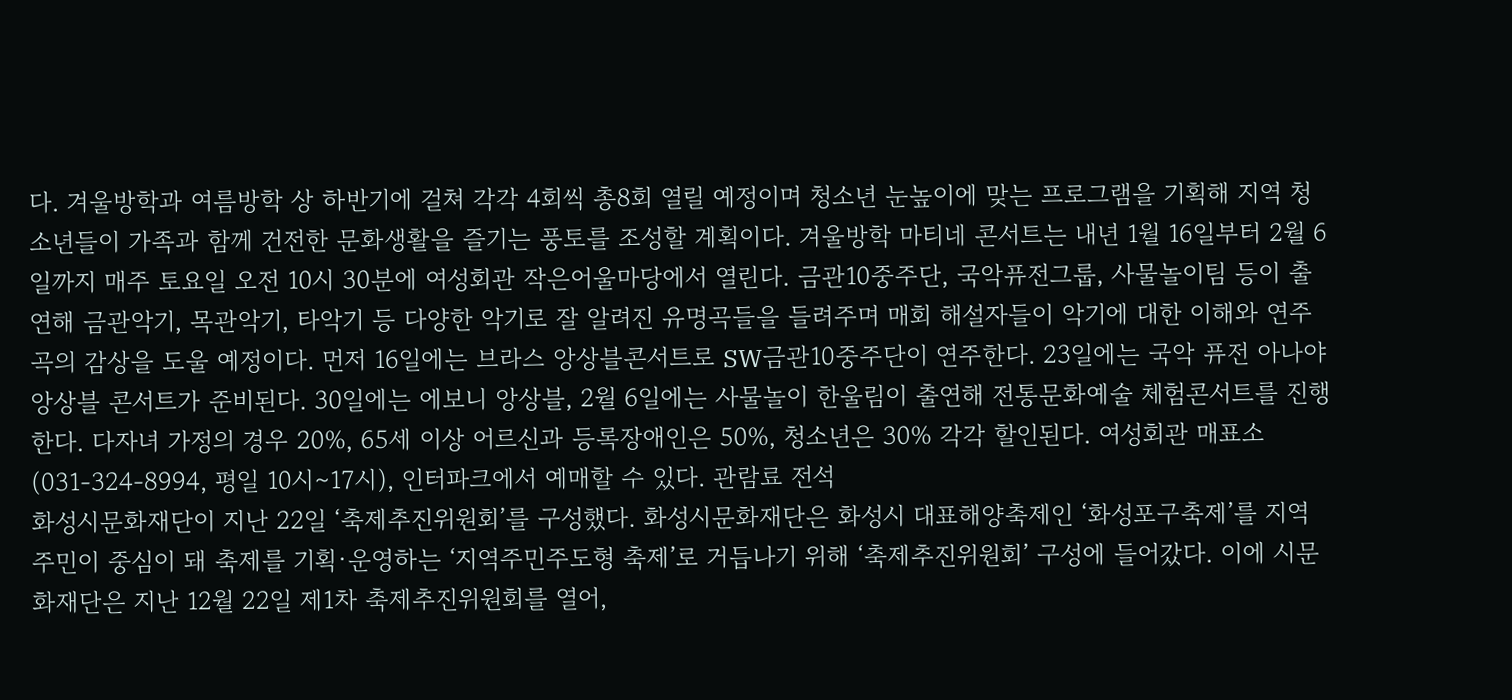다. 겨울방학과 여름방학 상 하반기에 걸쳐 각각 4회씩 총8회 열릴 예정이며 청소년 눈높이에 맞는 프로그램을 기획해 지역 청소년들이 가족과 함께 건전한 문화생활을 즐기는 풍토를 조성할 계획이다. 겨울방학 마티네 콘서트는 내년 1월 16일부터 2월 6일까지 매주 토요일 오전 10시 30분에 여성회관 작은어울마당에서 열린다. 금관10중주단, 국악퓨전그룹, 사물놀이팀 등이 출연해 금관악기, 목관악기, 타악기 등 다양한 악기로 잘 알려진 유명곡들을 들려주며 매회 해설자들이 악기에 대한 이해와 연주곡의 감상을 도울 예정이다. 먼저 16일에는 브라스 앙상블콘서트로 SW금관10중주단이 연주한다. 23일에는 국악 퓨전 아나야 앙상블 콘서트가 준비된다. 30일에는 에보니 앙상블, 2월 6일에는 사물놀이 한울림이 출연해 전통문화예술 체험콘서트를 진행한다. 다자녀 가정의 경우 20%, 65세 이상 어르신과 등록장애인은 50%, 청소년은 30% 각각 할인된다. 여성회관 매표소(031-324-8994, 평일 10시∼17시), 인터파크에서 예매할 수 있다. 관람료 전석
화성시문화재단이 지난 22일 ‘축제추진위원회’를 구성했다. 화성시문화재단은 화성시 대표해양축제인 ‘화성포구축제’를 지역주민이 중심이 돼 축제를 기획·운영하는 ‘지역주민주도형 축제’로 거듭나기 위해 ‘축제추진위원회’ 구성에 들어갔다. 이에 시문화재단은 지난 12월 22일 제1차 축제추진위원회를 열어,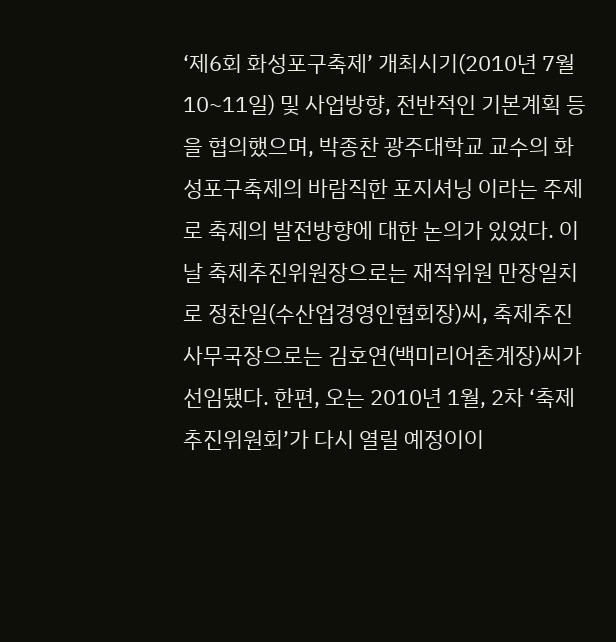‘제6회 화성포구축제’ 개최시기(2010년 7월 10~11일) 및 사업방향, 전반적인 기본계획 등을 협의했으며, 박종찬 광주대학교 교수의 화성포구축제의 바람직한 포지셔닝 이라는 주제로 축제의 발전방향에 대한 논의가 있었다. 이날 축제추진위원장으로는 재적위원 만장일치로 정찬일(수산업경영인협회장)씨, 축제추진사무국장으로는 김호연(백미리어촌계장)씨가 선임됐다. 한편, 오는 2010년 1월, 2차 ‘축제추진위원회’가 다시 열릴 예정이이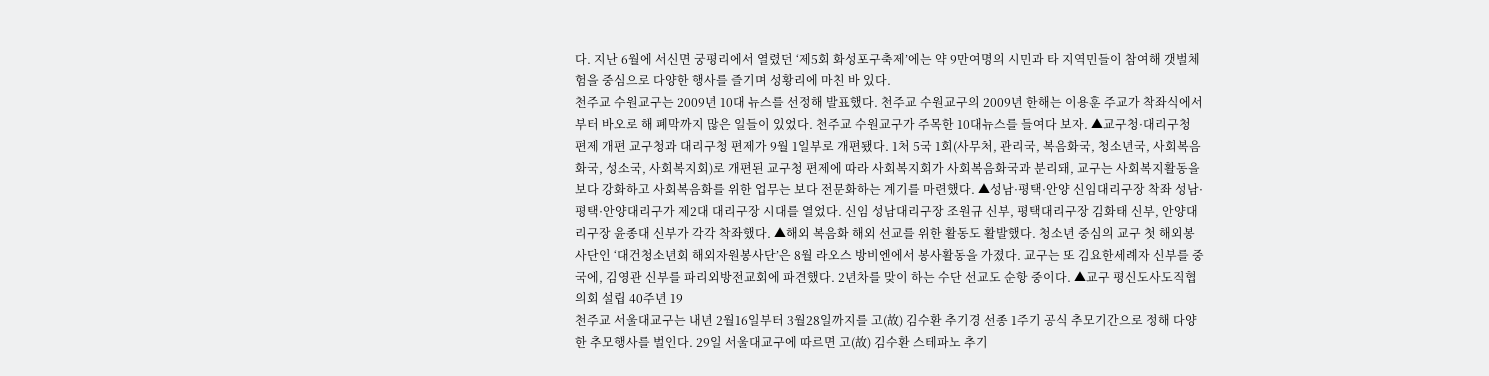다. 지난 6월에 서신면 궁평리에서 열렸던 ‘제5회 화성포구축제’에는 약 9만여명의 시민과 타 지역민들이 참여해 갯벌체험을 중심으로 다양한 행사를 즐기며 성황리에 마친 바 있다.
천주교 수원교구는 2009년 10대 뉴스를 선정해 발표했다. 천주교 수원교구의 2009년 한해는 이용훈 주교가 착좌식에서 부터 바오로 해 폐막까지 많은 일들이 있었다. 천주교 수원교구가 주목한 10대뉴스를 들여다 보자. ▲교구청·대리구청 편제 개편 교구청과 대리구청 편제가 9월 1일부로 개편됐다. 1처 5국 1회(사무처, 관리국, 복음화국, 청소년국, 사회복음화국, 성소국, 사회복지회)로 개편된 교구청 편제에 따라 사회복지회가 사회복음화국과 분리돼, 교구는 사회복지활동을 보다 강화하고 사회복음화를 위한 업무는 보다 전문화하는 계기를 마련했다. ▲성남·평택·안양 신임대리구장 착좌 성남·평택·안양대리구가 제2대 대리구장 시대를 열었다. 신임 성남대리구장 조원규 신부, 평택대리구장 김화태 신부, 안양대리구장 윤종대 신부가 각각 착좌했다. ▲해외 복음화 해외 선교를 위한 활동도 활발했다. 청소년 중심의 교구 첫 해외봉사단인 ‘대건청소년회 해외자원봉사단’은 8월 라오스 방비엔에서 봉사활동을 가졌다. 교구는 또 김요한세례자 신부를 중국에, 김영관 신부를 파리외방전교회에 파견했다. 2년차를 맞이 하는 수단 선교도 순항 중이다. ▲교구 평신도사도직협의회 설립 40주년 19
천주교 서울대교구는 내년 2월16일부터 3월28일까지를 고(故) 김수환 추기경 선종 1주기 공식 추모기간으로 정해 다양한 추모행사를 벌인다. 29일 서울대교구에 따르면 고(故) 김수환 스테파노 추기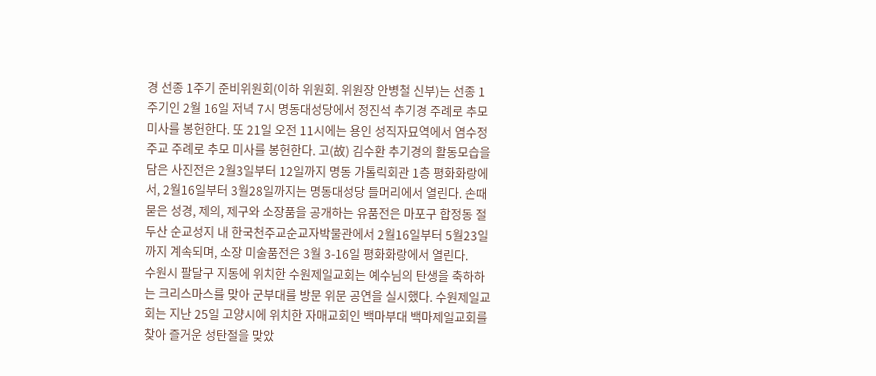경 선종 1주기 준비위원회(이하 위원회. 위원장 안병철 신부)는 선종 1주기인 2월 16일 저녁 7시 명동대성당에서 정진석 추기경 주례로 추모 미사를 봉헌한다. 또 21일 오전 11시에는 용인 성직자묘역에서 염수정 주교 주례로 추모 미사를 봉헌한다. 고(故) 김수환 추기경의 활동모습을 담은 사진전은 2월3일부터 12일까지 명동 가톨릭회관 1층 평화화랑에서, 2월16일부터 3월28일까지는 명동대성당 들머리에서 열린다. 손때 묻은 성경, 제의, 제구와 소장품을 공개하는 유품전은 마포구 합정동 절두산 순교성지 내 한국천주교순교자박물관에서 2월16일부터 5월23일까지 계속되며, 소장 미술품전은 3월 3-16일 평화화랑에서 열린다.
수원시 팔달구 지동에 위치한 수원제일교회는 예수님의 탄생을 축하하는 크리스마스를 맞아 군부대를 방문 위문 공연을 실시했다. 수원제일교회는 지난 25일 고양시에 위치한 자매교회인 백마부대 백마제일교회를 찾아 즐거운 성탄절을 맞았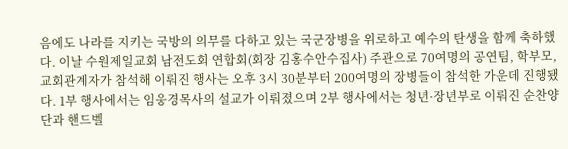음에도 나라를 지키는 국방의 의무를 다하고 있는 국군장병을 위로하고 예수의 탄생을 함께 축하했다. 이날 수원제일교회 남전도회 연합회(회장 김홍수안수집사) 주관으로 70여명의 공연팀, 학부모, 교회관계자가 참석해 이뤄진 행사는 오후 3시 30분부터 200여명의 장병들이 참석한 가운데 진행됐다. 1부 행사에서는 임웅경목사의 설교가 이뤄졌으며 2부 행사에서는 청년·장년부로 이뤄진 순찬양단과 핸드벨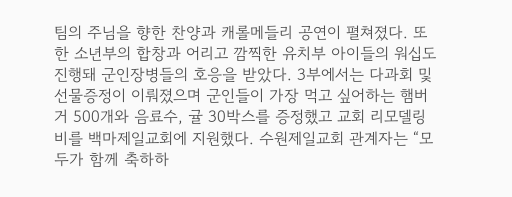팀의 주님을 향한 찬양과 캐롤메들리 공연이 펼쳐졌다. 또한 소년부의 합창과 어리고 깜찍한 유치부 아이들의 워십도 진행돼 군인장병들의 호응을 받았다. 3부에서는 다과회 및 선물증정이 이뤄졌으며 군인들이 가장 먹고 싶어하는 햄버거 500개와 음료수, 귤 30박스를 증정했고 교회 리모델링비를 백마제일교회에 지원했다. 수원제일교회 관계자는 “모두가 함께 축하하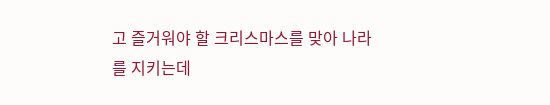고 즐거워야 할 크리스마스를 맞아 나라를 지키는데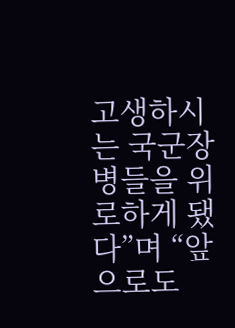고생하시는 국군장병들을 위로하게 됐다”며 “앞으로도